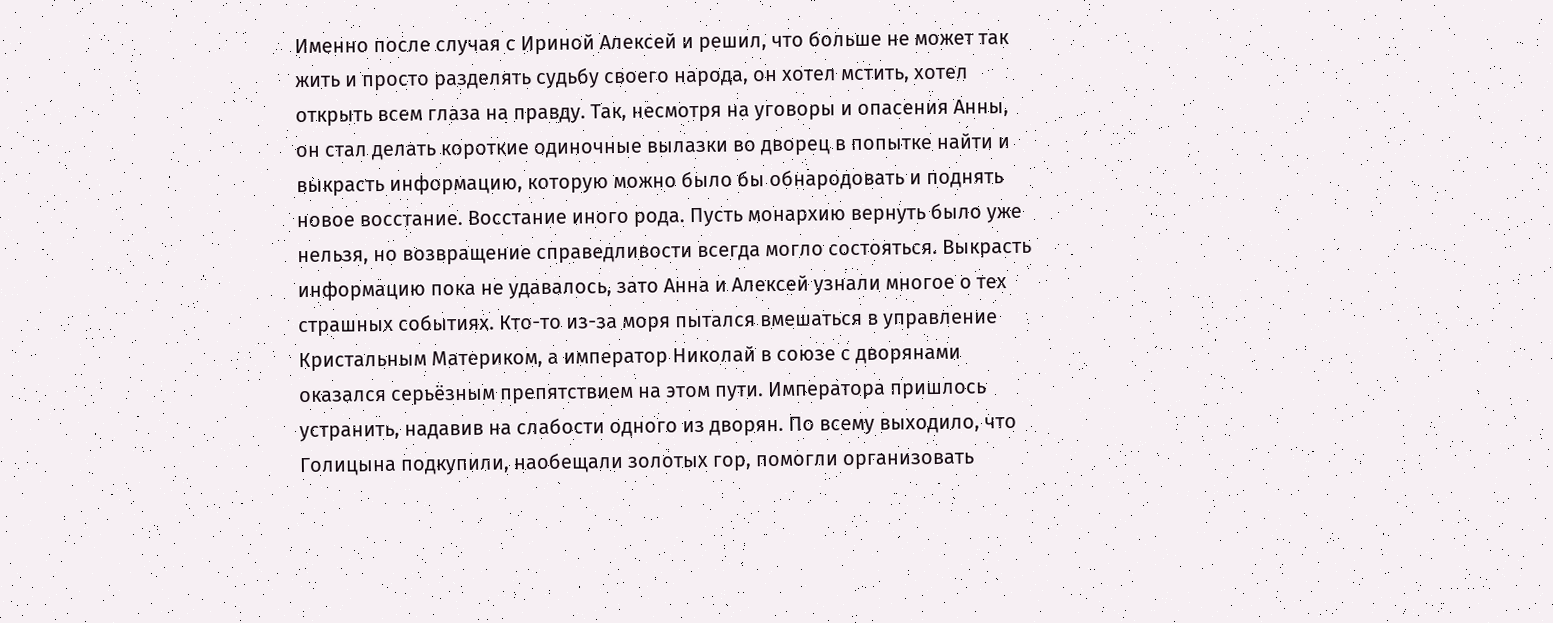Именно после случая с Ириной Алексей и решил, что больше не может так жить и просто разделять судьбу своего народа, он хотел мстить, хотел открыть всем глаза на правду. Так, несмотря на уговоры и опасения Анны, он стал делать короткие одиночные вылазки во дворец в попытке найти и выкрасть информацию, которую можно было бы обнародовать и поднять новое восстание. Восстание иного рода. Пусть монархию вернуть было уже нельзя, но возвращение справедливости всегда могло состояться. Выкрасть информацию пока не удавалось, зато Анна и Алексей узнали многое о тех страшных событиях. Кто-то из-за моря пытался вмешаться в управление Кристальным Материком, а император Николай в союзе с дворянами оказался серьёзным препятствием на этом пути. Императора пришлось устранить, надавив на слабости одного из дворян. По всему выходило, что Голицына подкупили, наобещали золотых гор, помогли организовать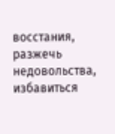восстания, разжечь недовольства, избавиться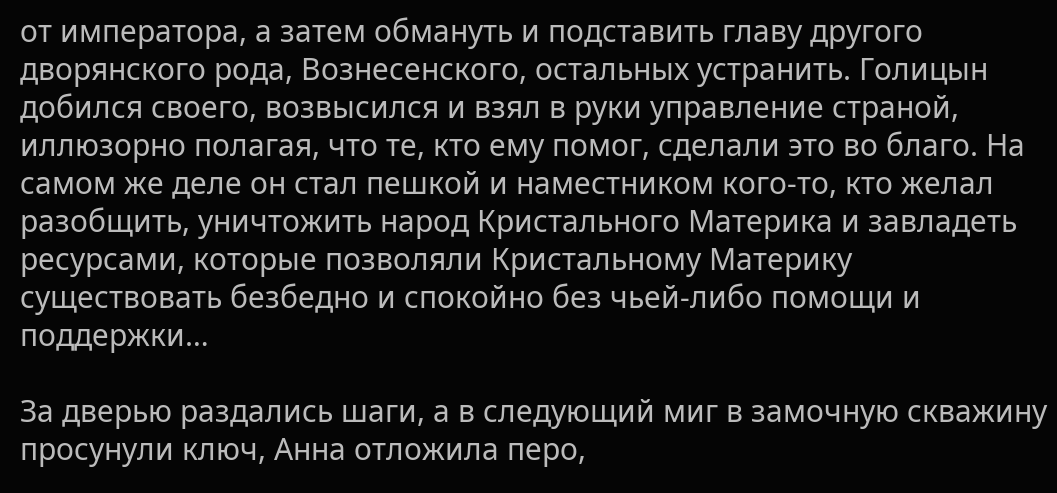от императора, а затем обмануть и подставить главу другого дворянского рода, Вознесенского, остальных устранить. Голицын добился своего, возвысился и взял в руки управление страной, иллюзорно полагая, что те, кто ему помог, сделали это во благо. На самом же деле он стал пешкой и наместником кого-то, кто желал разобщить, уничтожить народ Кристального Материка и завладеть ресурсами, которые позволяли Кристальному Материку существовать безбедно и спокойно без чьей-либо помощи и поддержки…

За дверью раздались шаги, а в следующий миг в замочную скважину просунули ключ, Анна отложила перо,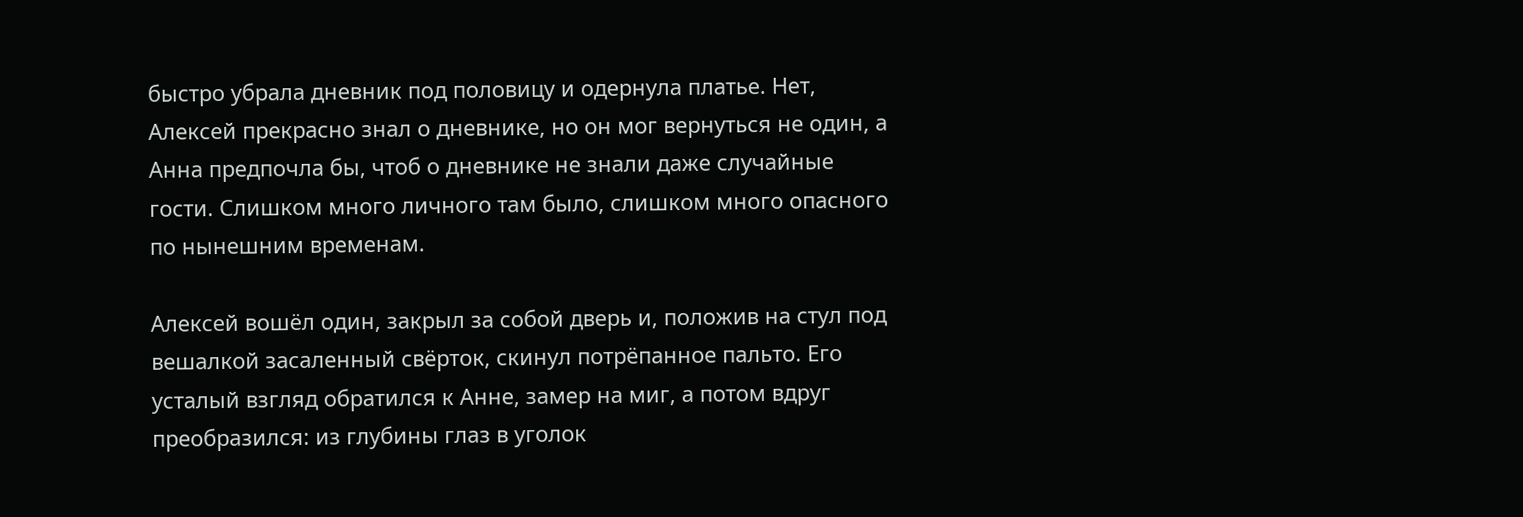быстро убрала дневник под половицу и одернула платье. Нет, Алексей прекрасно знал о дневнике, но он мог вернуться не один, а Анна предпочла бы, чтоб о дневнике не знали даже случайные гости. Слишком много личного там было, слишком много опасного по нынешним временам.

Алексей вошёл один, закрыл за собой дверь и, положив на стул под вешалкой засаленный свёрток, скинул потрёпанное пальто. Его усталый взгляд обратился к Анне, замер на миг, а потом вдруг преобразился: из глубины глаз в уголок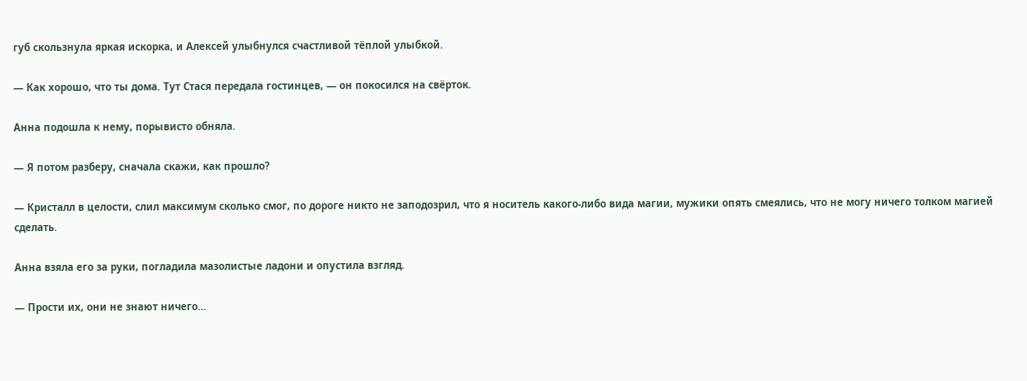губ скользнула яркая искорка, и Алексей улыбнулся счастливой тёплой улыбкой.

— Как хорошо, что ты дома. Тут Стася передала гостинцев, — он покосился на свёрток.

Анна подошла к нему, порывисто обняла.

— Я потом разберу, сначала скажи, как прошло?

— Кристалл в целости, слил максимум сколько смог, по дороге никто не заподозрил, что я носитель какого-либо вида магии, мужики опять смеялись, что не могу ничего толком магией сделать.

Анна взяла его за руки, погладила мазолистые ладони и опустила взгляд.

— Прости их, они не знают ничего…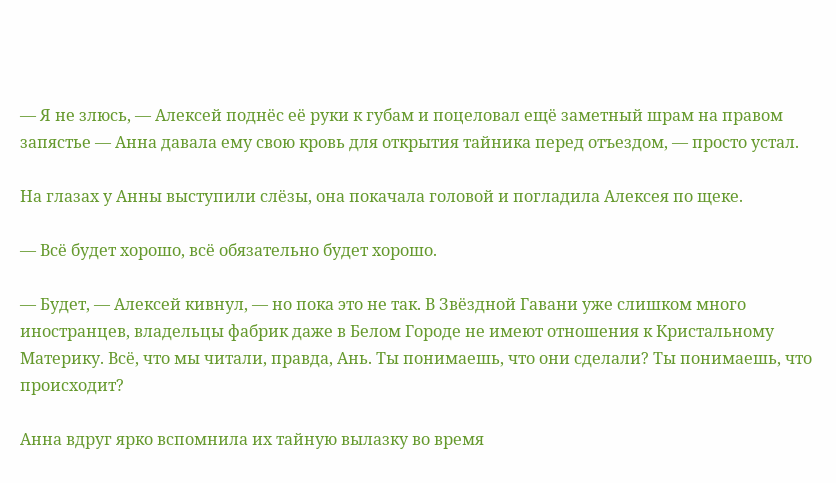— Я не злюсь, — Алексей поднёс её руки к губам и поцеловал ещё заметный шрам на правом запястье — Анна давала ему свою кровь для открытия тайника перед отъездом, — просто устал.

На глазах у Анны выступили слёзы, она покачала головой и погладила Алексея по щеке.

— Всё будет хорошо, всё обязательно будет хорошо.

— Будет, — Алексей кивнул, — но пока это не так. В Звёздной Гавани уже слишком много иностранцев, владельцы фабрик даже в Белом Городе не имеют отношения к Кристальному Материку. Всё, что мы читали, правда, Ань. Ты понимаешь, что они сделали? Ты понимаешь, что происходит?

Анна вдруг ярко вспомнила их тайную вылазку во время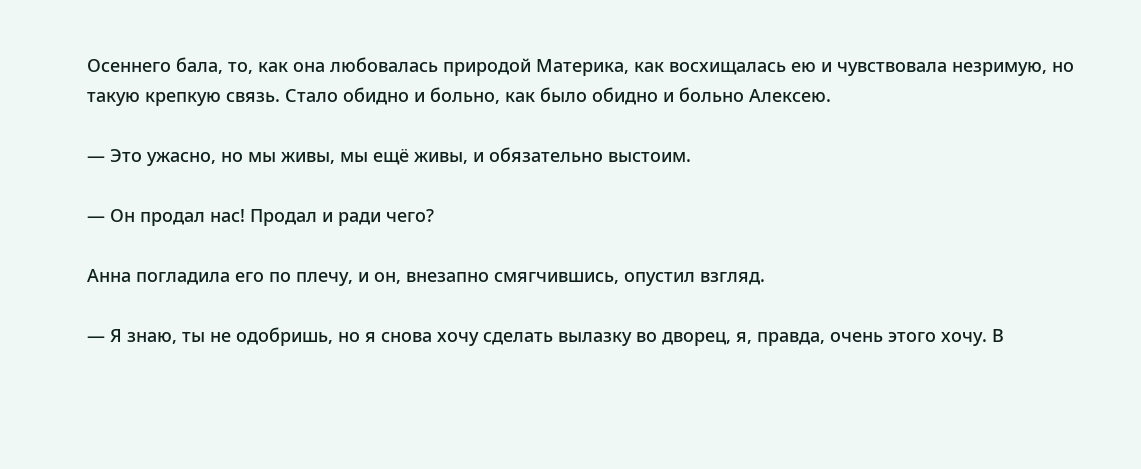Осеннего бала, то, как она любовалась природой Материка, как восхищалась ею и чувствовала незримую, но такую крепкую связь. Стало обидно и больно, как было обидно и больно Алексею.

— Это ужасно, но мы живы, мы ещё живы, и обязательно выстоим.

— Он продал нас! Продал и ради чего?

Анна погладила его по плечу, и он, внезапно смягчившись, опустил взгляд.

— Я знаю, ты не одобришь, но я снова хочу сделать вылазку во дворец, я, правда, очень этого хочу. В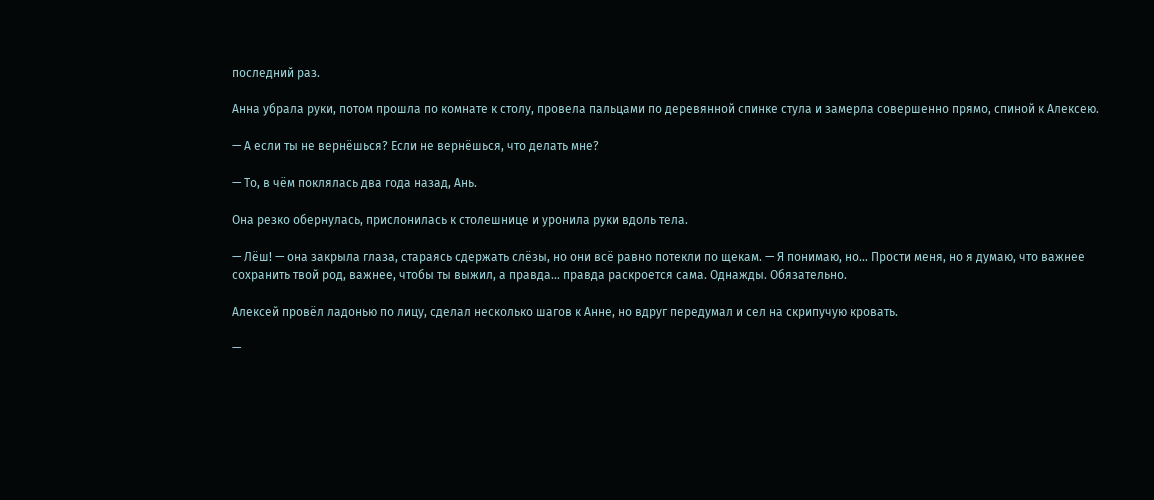последний раз.

Анна убрала руки, потом прошла по комнате к столу, провела пальцами по деревянной спинке стула и замерла совершенно прямо, спиной к Алексею.

— А если ты не вернёшься? Если не вернёшься, что делать мне?

— То, в чём поклялась два года назад, Ань.

Она резко обернулась, прислонилась к столешнице и уронила руки вдоль тела.

— Лёш! — она закрыла глаза, стараясь сдержать слёзы, но они всё равно потекли по щекам. — Я понимаю, но… Прости меня, но я думаю, что важнее сохранить твой род, важнее, чтобы ты выжил, а правда… правда раскроется сама. Однажды. Обязательно.

Алексей провёл ладонью по лицу, сделал несколько шагов к Анне, но вдруг передумал и сел на скрипучую кровать.

—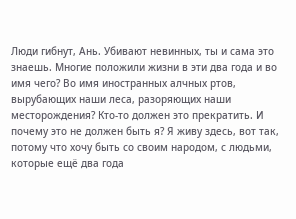Люди гибнут, Ань. Убивают невинных, ты и сама это знаешь. Многие положили жизни в эти два года и во имя чего? Во имя иностранных алчных ртов, вырубающих наши леса, разоряющих наши месторождения? Кто-то должен это прекратить. И почему это не должен быть я? Я живу здесь, вот так, потому что хочу быть со своим народом, с людьми, которые ещё два года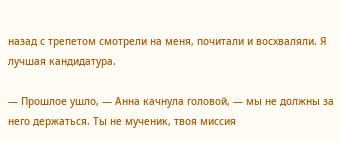назад с трепетом смотрели на меня, почитали и восхваляли. Я лучшая кандидатура.

— Прошлое ушло, — Анна качнула головой, — мы не должны за него держаться. Ты не мученик, твоя миссия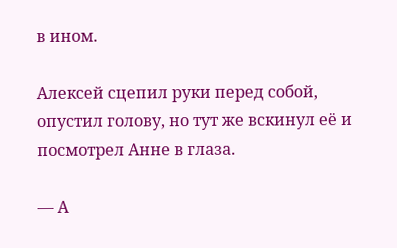в ином.

Алексей сцепил руки перед собой, опустил голову, но тут же вскинул её и посмотрел Анне в глаза.

— А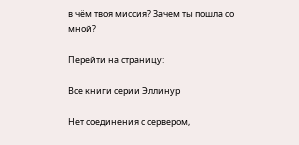в чём твоя миссия? Зачем ты пошла со мной?

Перейти на страницу:

Все книги серии Эллинур

Нет соединения с сервером,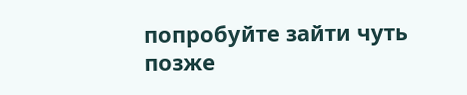попробуйте зайти чуть позже